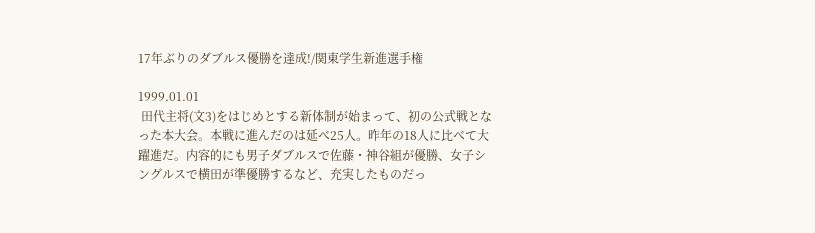17年ぶりのダブルス優勝を達成!/関東学生新進選手権

1999.01.01
 田代主将(文3)をはじめとする新体制が始まって、初の公式戦となった本大会。本戦に進んだのは延べ25人。昨年の18人に比べて大躍進だ。内容的にも男子ダブルスで佐藤・神谷組が優勝、女子シングルスで横田が準優勝するなど、充実したものだっ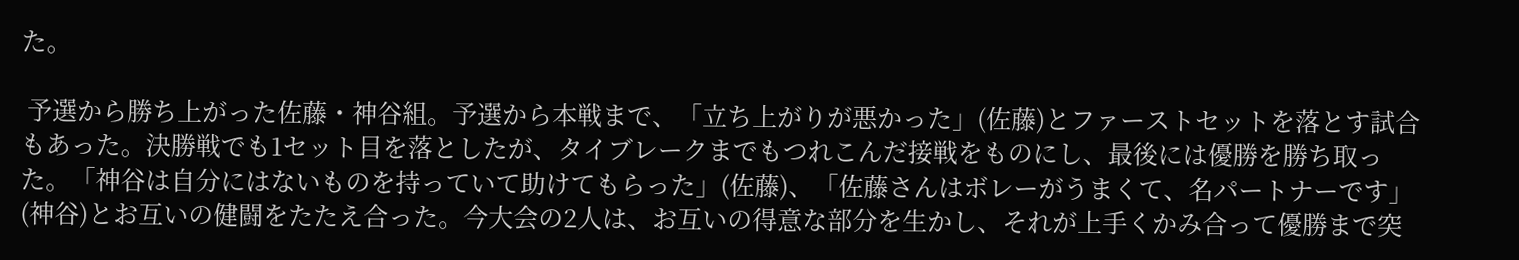た。

 予選から勝ち上がった佐藤・神谷組。予選から本戦まで、「立ち上がりが悪かった」(佐藤)とファーストセットを落とす試合もあった。決勝戦でも1セット目を落としたが、タイブレークまでもつれこんだ接戦をものにし、最後には優勝を勝ち取った。「神谷は自分にはないものを持っていて助けてもらった」(佐藤)、「佐藤さんはボレーがうまくて、名パートナーです」(神谷)とお互いの健闘をたたえ合った。今大会の2人は、お互いの得意な部分を生かし、それが上手くかみ合って優勝まで突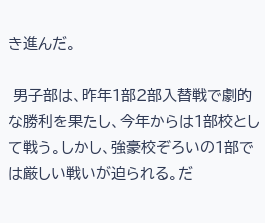き進んだ。

 男子部は、昨年1部2部入替戦で劇的な勝利を果たし、今年からは1部校として戦う。しかし、強豪校ぞろいの1部では厳しい戦いが迫られる。だ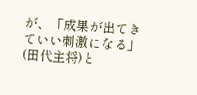が、「成果が出てきていい刺激になる」(田代主将)と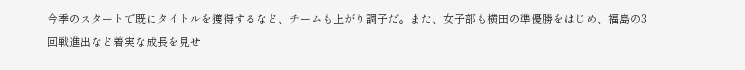今季のスタートで既にタイトルを獲得するなど、チームも上がり調子だ。また、女子部も横田の準優勝をはじめ、福島の3回戦進出など着実な成長を見せ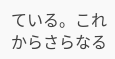ている。これからさらなる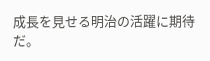成長を見せる明治の活躍に期待だ。